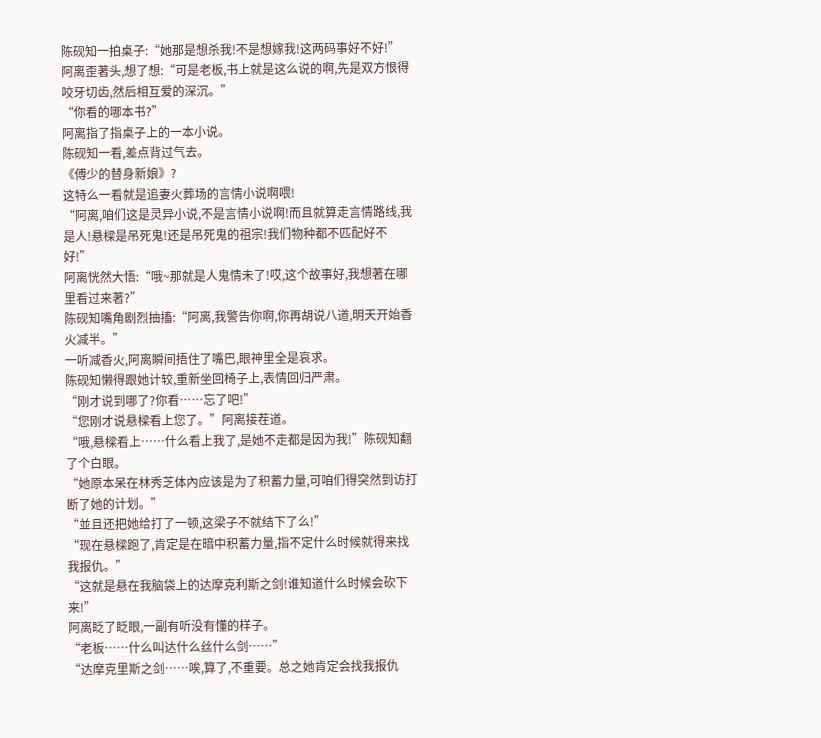陈砚知一拍桌子:“她那是想杀我!不是想嫁我!这两码事好不好!”
阿离歪著头,想了想:“可是老板,书上就是这么说的啊,先是双方恨得咬牙切齿,然后相互爱的深沉。”
“你看的哪本书?”
阿离指了指桌子上的一本小说。
陈砚知一看,差点背过气去。
《傅少的替身新娘》?
这特么一看就是追妻火葬场的言情小说啊喂!
“阿离,咱们这是灵异小说,不是言情小说啊!而且就算走言情路线,我是人!悬樑是吊死鬼!还是吊死鬼的祖宗!我们物种都不匹配好不好!”
阿离恍然大悟:“哦~那就是人鬼情未了!哎,这个故事好,我想著在哪里看过来著?”
陈砚知嘴角剧烈抽搐:“阿离,我警告你啊,你再胡说八道,明天开始香火减半。”
一听减香火,阿离瞬间捂住了嘴巴,眼神里全是哀求。
陈砚知懒得跟她计较,重新坐回椅子上,表情回归严肃。
“刚才说到哪了?你看……忘了吧!”
“您刚才说悬樑看上您了。”阿离接茬道。
“哦,悬樑看上……什么看上我了,是她不走都是因为我!”陈砚知翻了个白眼。
“她原本呆在林秀芝体內应该是为了积蓄力量,可咱们得突然到访打断了她的计划。”
“並且还把她给打了一顿,这梁子不就结下了么!”
“现在悬樑跑了,肯定是在暗中积蓄力量,指不定什么时候就得来找我报仇。”
“这就是悬在我脑袋上的达摩克利斯之剑!谁知道什么时候会砍下来!”
阿离眨了眨眼,一副有听没有懂的样子。
“老板……什么叫达什么丝什么剑……”
“达摩克里斯之剑……唉,算了,不重要。总之她肯定会找我报仇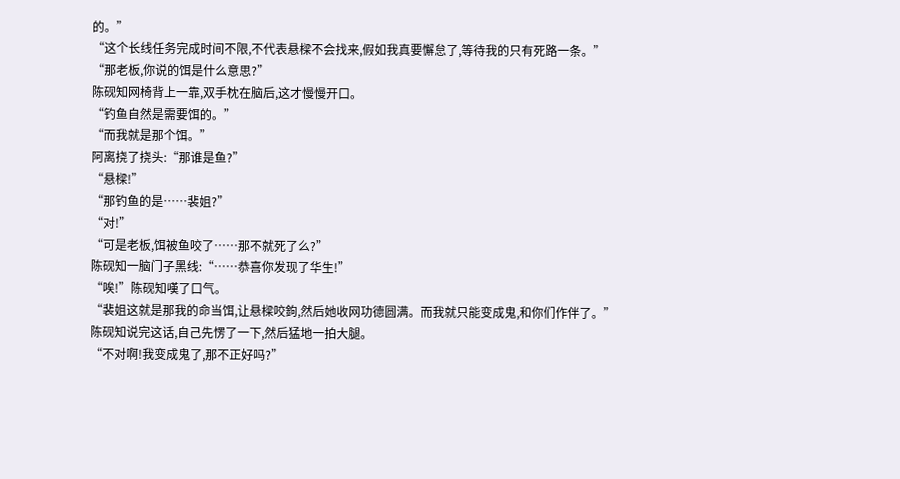的。”
“这个长线任务完成时间不限,不代表悬樑不会找来,假如我真要懈怠了,等待我的只有死路一条。”
“那老板,你说的饵是什么意思?”
陈砚知网椅背上一靠,双手枕在脑后,这才慢慢开口。
“钓鱼自然是需要饵的。”
“而我就是那个饵。”
阿离挠了挠头:“那谁是鱼?”
“悬樑!”
“那钓鱼的是……裴姐?”
“对!”
“可是老板,饵被鱼咬了……那不就死了么?”
陈砚知一脑门子黑线:“……恭喜你发现了华生!”
“唉!”陈砚知嘆了口气。
“裴姐这就是那我的命当饵,让悬樑咬鉤,然后她收网功德圆满。而我就只能变成鬼,和你们作伴了。”
陈砚知说完这话,自己先愣了一下,然后猛地一拍大腿。
“不对啊!我变成鬼了,那不正好吗?”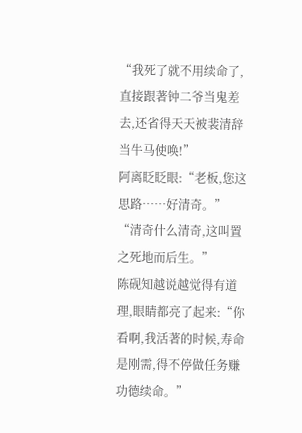“我死了就不用续命了,直接跟著钟二爷当鬼差去,还省得天天被裴清辞当牛马使唤!”
阿离眨眨眼:“老板,您这思路……好清奇。”
“清奇什么清奇,这叫置之死地而后生。”
陈砚知越说越觉得有道理,眼睛都亮了起来:“你看啊,我活著的时候,寿命是刚需,得不停做任务赚功德续命。”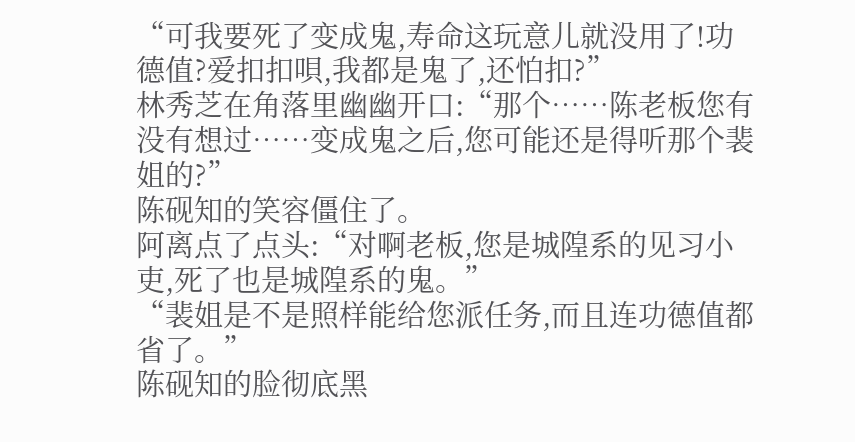“可我要死了变成鬼,寿命这玩意儿就没用了!功德值?爱扣扣唄,我都是鬼了,还怕扣?”
林秀芝在角落里幽幽开口:“那个……陈老板您有没有想过……变成鬼之后,您可能还是得听那个裴姐的?”
陈砚知的笑容僵住了。
阿离点了点头:“对啊老板,您是城隍系的见习小吏,死了也是城隍系的鬼。”
“裴姐是不是照样能给您派任务,而且连功德值都省了。”
陈砚知的脸彻底黑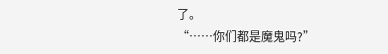了。
“……你们都是魔鬼吗?”